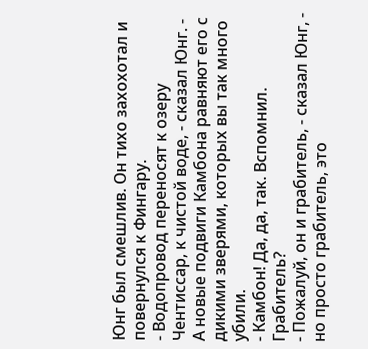Юнг был смешлив. Он тихо захохотал и повернулся к Фингару.
- Водопровод переносят к озеру Чентиссар, к чистой воде, - сказал Юнг. - А новые подвиги Камбона равняют его с дикими зверями, которых вы так много убили.
- Камбон! Да, да, так. Вспомнил. Грабитель?
- Пожалуй, он и грабитель, - сказал Юнг, - но просто грабитель, это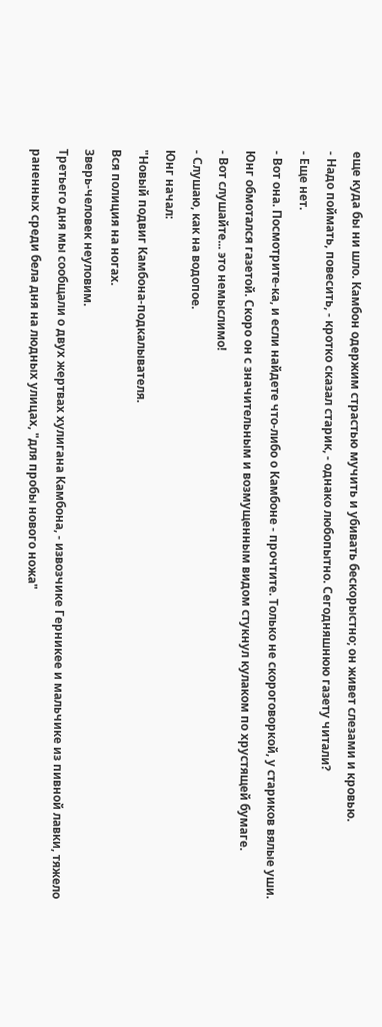еще куда бы ни шло. Камбон одержим страстью мучить и убивать бескорыстно; он живет слезами и кровью.
- Надо поймать, повесить, - кротко сказал старик, - однако любопытно. Сегодняшнюю газету читали?
- Еще нет.
- Вот она. Посмотрите-ка, и если найдете что-либо о Камбоне - прочтите. Только не скороговоркой, у стариков вялые уши.
Юнг обмотался газетой. Скоро он с значительным и возмущенным видом стукнул кулаком по хрустящей бумаге.
- Вот слушайте... это немыслимо!
- Слушаю, как на водопое.
Юнг начал:
"Новый подвиг Камбона-подкалывателя.
Вся полиция на ногах.
Зверь-человек неуловим.
Третьего дня мы сообщали о двух жертвах хулигана Камбона, - извозчике Герникее и мальчике из пивной лавки, тяжело раненных среди бела дня на людных улицах, "для пробы нового ножа"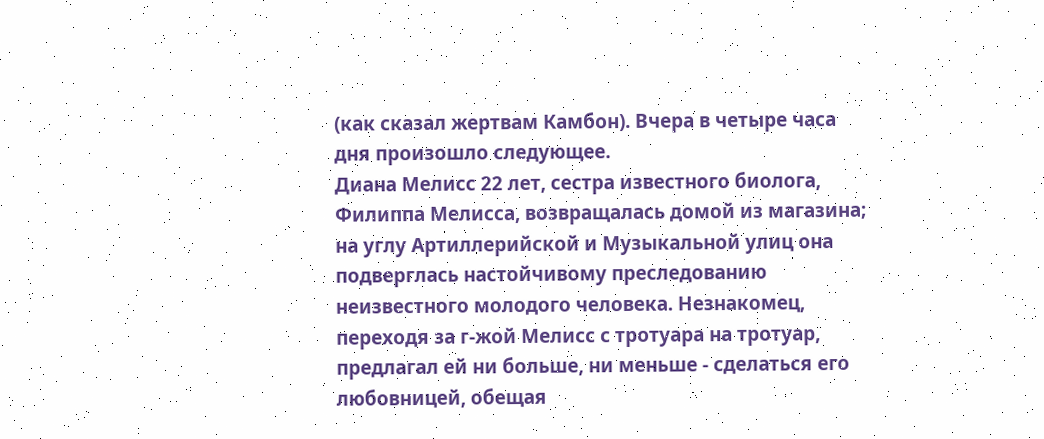(как сказал жертвам Камбон). Вчера в четыре часа дня произошло следующее.
Диана Мелисс 22 лет, сестра известного биолога, Филиппа Мелисса, возвращалась домой из магазина; на углу Артиллерийской и Музыкальной улиц она подверглась настойчивому преследованию неизвестного молодого человека. Незнакомец, переходя за г-жой Мелисс с тротуара на тротуар, предлагал ей ни больше, ни меньше - сделаться его любовницей, обещая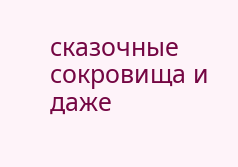сказочные сокровища и даже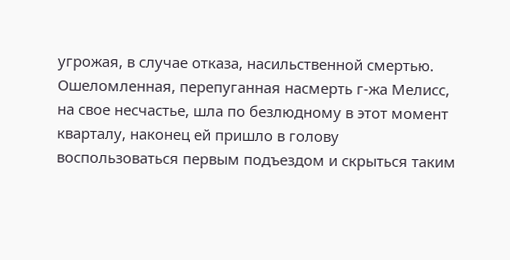угрожая, в случае отказа, насильственной смертью. Ошеломленная, перепуганная насмерть г-жа Мелисс, на свое несчастье, шла по безлюдному в этот момент кварталу, наконец ей пришло в голову воспользоваться первым подъездом и скрыться таким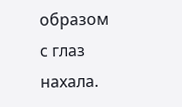образом с глаз нахала.